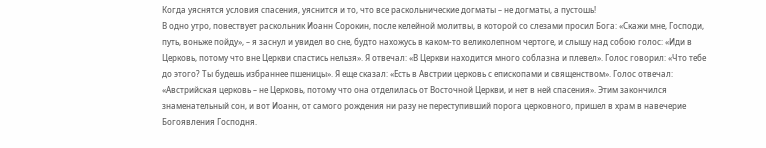Когда уяснятся условия спасения, уяснится и то, что все раскольнические догматы – не догматы, а пустошь!
В одно утро, повествует раскольник Иоанн Сорокин, после келейной молитвы, в которой со слезами просил Бога: «Скажи мне, Господи, путь, воньже пойду», – я заснул и увидел во сне, будто нахожусь в каком-то великолепном чертоге, и слышу над собою голос: «Иди в Церковь, потому что вне Церкви спастись нельзя». Я отвечал: «В Церкви находится много соблазна и плевел». Голос говорил: «Что тебе до этого? Ты будешь избраннее пшеницы». Я еще сказал: «Есть в Австрии церковь с епископами и священством». Голос отвечал: «Австрийская церковь – не Церковь, потому что она отделилась от Восточной Церкви, и нет в ней спасения». Этим закончился знаменательный сон, и вот Иоанн, от самого рождения ни разу не переступивший порога церковного, пришел в храм в навечерие Богоявления Господня.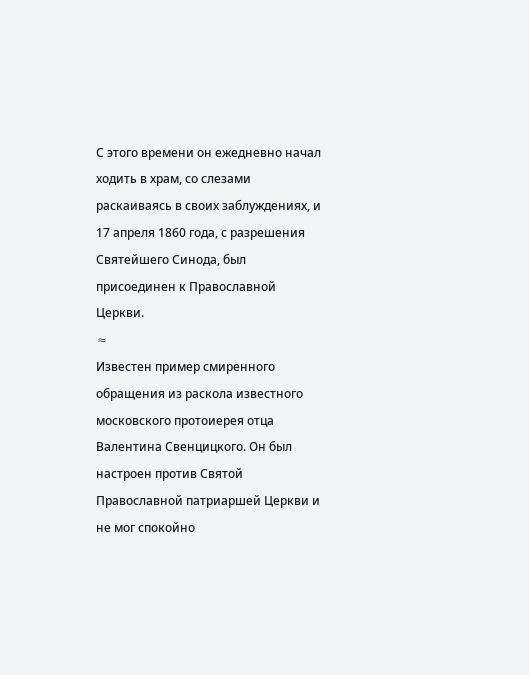С этого времени он ежедневно начал ходить в храм, со слезами раскаиваясь в своих заблуждениях, и 17 апреля 1860 года, с разрешения Святейшего Синода, был присоединен к Православной Церкви.
≈
Известен пример смиренного обращения из раскола известного московского протоиерея отца Валентина Свенцицкого. Он был настроен против Святой Православной патриаршей Церкви и не мог спокойно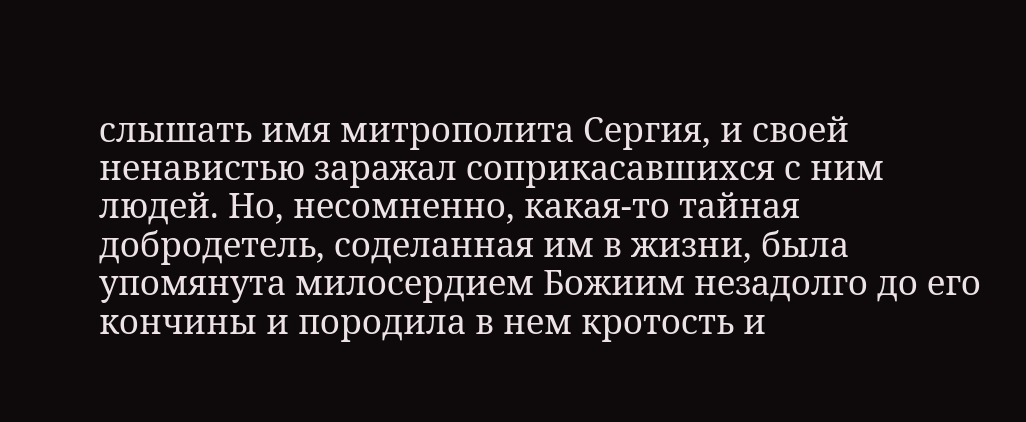слышать имя митрополита Сергия, и своей ненавистью заражал соприкасавшихся с ним людей. Но, несомненно, какая-то тайная добродетель, соделанная им в жизни, была упомянута милосердием Божиим незадолго до его кончины и породила в нем кротость и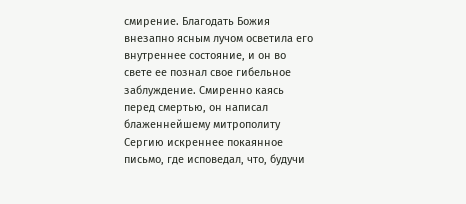смирение. Благодать Божия внезапно ясным лучом осветила его внутреннее состояние, и он во свете ее познал свое гибельное заблуждение. Смиренно каясь перед смертью, он написал блаженнейшему митрополиту Сергию искреннее покаянное письмо, где исповедал, что, будучи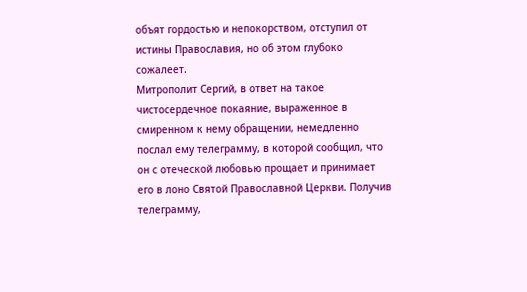объят гордостью и непокорством, отступил от истины Православия, но об этом глубоко сожалеет.
Митрополит Сергий, в ответ на такое чистосердечное покаяние, выраженное в смиренном к нему обращении, немедленно послал ему телеграмму, в которой сообщил, что он с отеческой любовью прощает и принимает его в лоно Святой Православной Церкви. Получив телеграмму,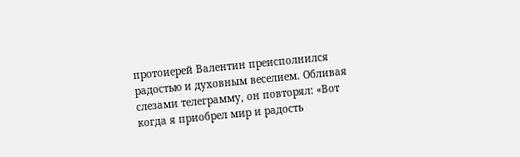протоиерей Валентин преисполнился радостью и духовным веселием. Обливая слезами телеграмму, он повторял: «Вот когда я приобрел мир и радость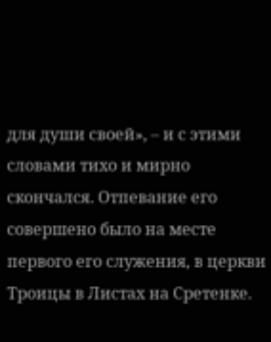для души своей», – и с этими словами тихо и мирно скончался. Отпевание его совершено было на месте первого его служения, в церкви Троицы в Листах на Сретенке.